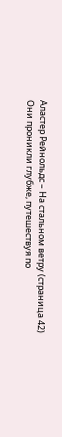Аластер Рейнольдс – На стальном ветру (страница 42)
Они проникли глубже, путешествуя по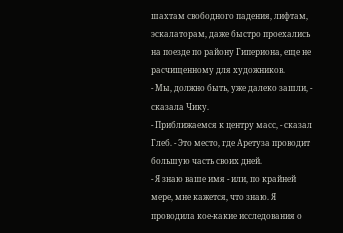шахтам свободного падения, лифтам, эскалаторам, даже быстро проехались на поезде по району Гипериона, еще не расчищенному для художников.
- Мы, должно быть, уже далеко зашли, - сказала Чику.
- Приближаемся к центру масс, - сказал Глеб. - Это место, где Аретуза проводит большую часть своих дней.
- Я знаю ваше имя - или, по крайней мере, мне кажется, что знаю. Я проводила кое-какие исследования о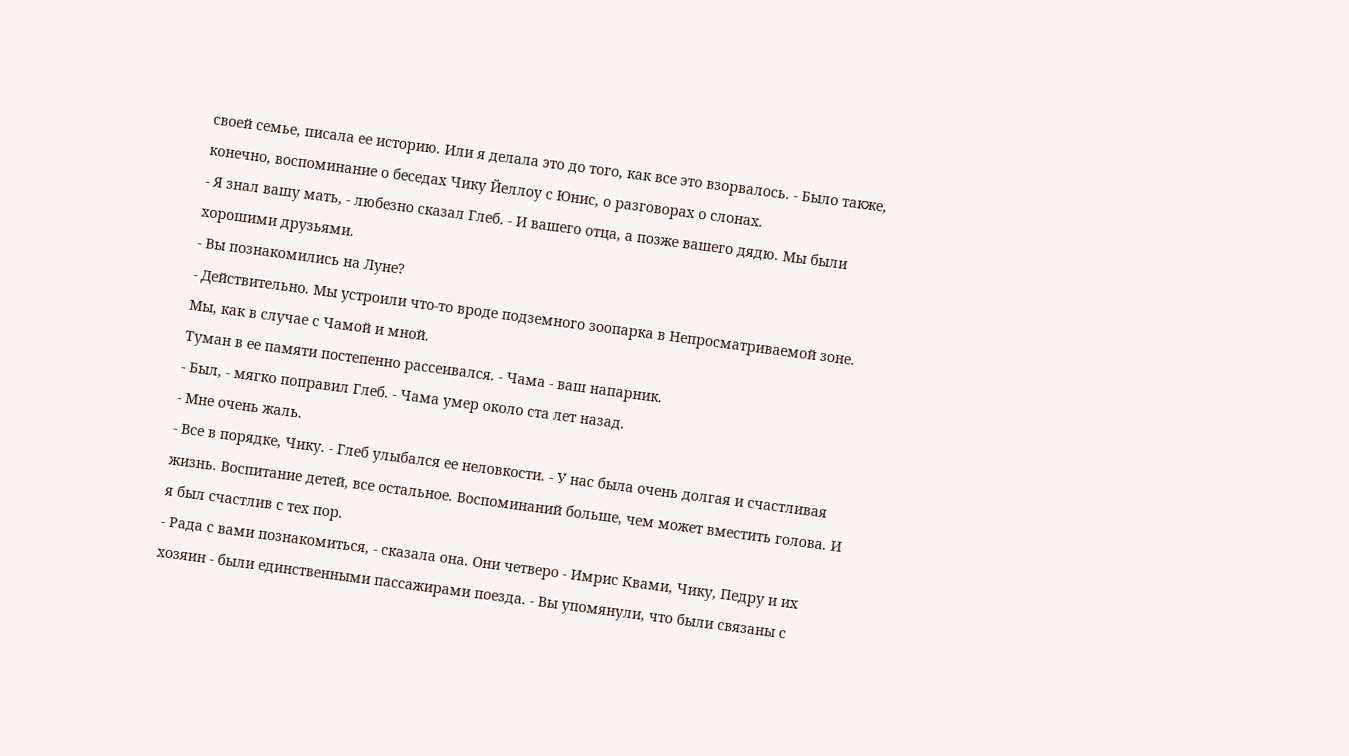своей семье, писала ее историю. Или я делала это до того, как все это взорвалось. - Было также, конечно, воспоминание о беседах Чику Йеллоу с Юнис, о разговорах о слонах.
- Я знал вашу мать, - любезно сказал Глеб. - И вашего отца, а позже вашего дядю. Мы были хорошими друзьями.
- Вы познакомились на Луне?
- Действительно. Мы устроили что-то вроде подземного зоопарка в Непросматриваемой зоне. Мы, как в случае с Чамой и мной.
Туман в ее памяти постепенно рассеивался. - Чама - ваш напарник.
- Был, - мягко поправил Глеб. - Чама умер около ста лет назад.
- Мне очень жаль.
- Все в порядке, Чику. - Глеб улыбался ее неловкости. - У нас была очень долгая и счастливая жизнь. Воспитание детей, все остальное. Воспоминаний больше, чем может вместить голова. И я был счастлив с тех пор.
- Рада с вами познакомиться, - сказала она. Они четверо - Имрис Квами, Чику, Педру и их хозяин - были единственными пассажирами поезда. - Вы упомянули, что были связаны с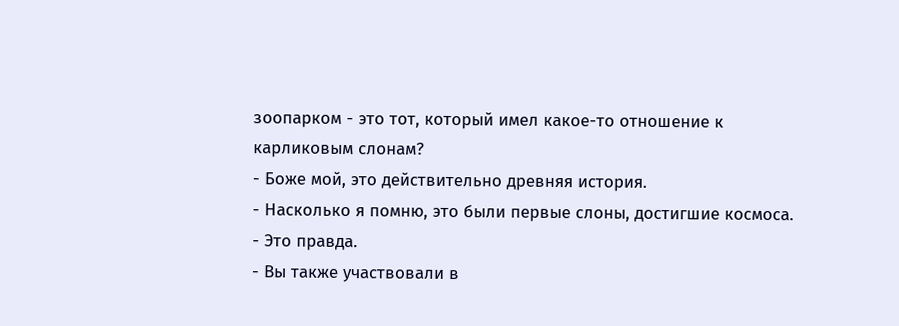зоопарком - это тот, который имел какое-то отношение к карликовым слонам?
- Боже мой, это действительно древняя история.
- Насколько я помню, это были первые слоны, достигшие космоса.
- Это правда.
- Вы также участвовали в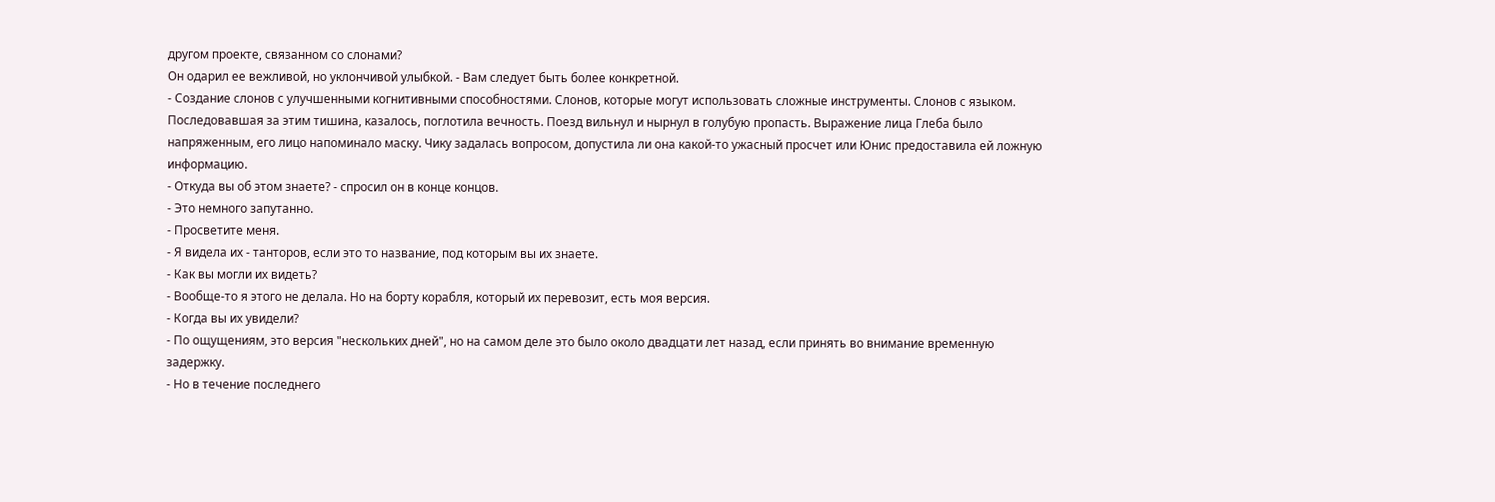другом проекте, связанном со слонами?
Он одарил ее вежливой, но уклончивой улыбкой. - Вам следует быть более конкретной.
- Создание слонов с улучшенными когнитивными способностями. Слонов, которые могут использовать сложные инструменты. Слонов с языком.
Последовавшая за этим тишина, казалось, поглотила вечность. Поезд вильнул и нырнул в голубую пропасть. Выражение лица Глеба было напряженным, его лицо напоминало маску. Чику задалась вопросом, допустила ли она какой-то ужасный просчет или Юнис предоставила ей ложную информацию.
- Откуда вы об этом знаете? - спросил он в конце концов.
- Это немного запутанно.
- Просветите меня.
- Я видела их - танторов, если это то название, под которым вы их знаете.
- Как вы могли их видеть?
- Вообще-то я этого не делала. Но на борту корабля, который их перевозит, есть моя версия.
- Когда вы их увидели?
- По ощущениям, это версия "нескольких дней", но на самом деле это было около двадцати лет назад, если принять во внимание временную задержку.
- Но в течение последнего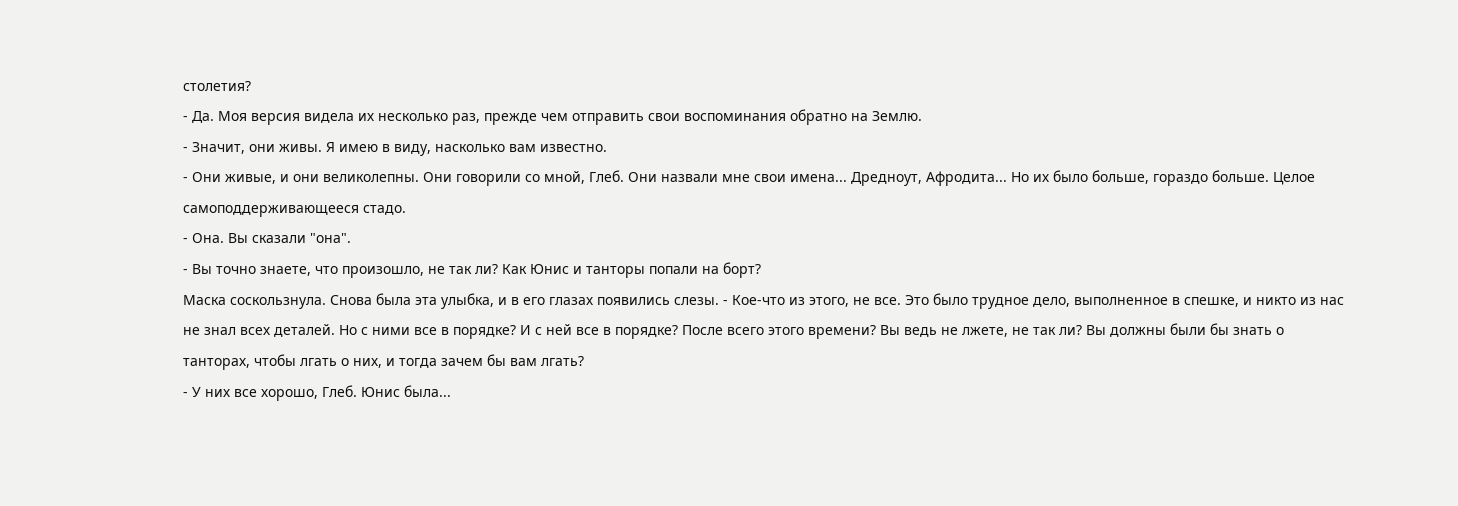столетия?
- Да. Моя версия видела их несколько раз, прежде чем отправить свои воспоминания обратно на Землю.
- Значит, они живы. Я имею в виду, насколько вам известно.
- Они живые, и они великолепны. Они говорили со мной, Глеб. Они назвали мне свои имена... Дредноут, Афродита... Но их было больше, гораздо больше. Целое самоподдерживающееся стадо.
- Она. Вы сказали "она".
- Вы точно знаете, что произошло, не так ли? Как Юнис и танторы попали на борт?
Маска соскользнула. Снова была эта улыбка, и в его глазах появились слезы. - Кое-что из этого, не все. Это было трудное дело, выполненное в спешке, и никто из нас не знал всех деталей. Но с ними все в порядке? И с ней все в порядке? После всего этого времени? Вы ведь не лжете, не так ли? Вы должны были бы знать о танторах, чтобы лгать о них, и тогда зачем бы вам лгать?
- У них все хорошо, Глеб. Юнис была...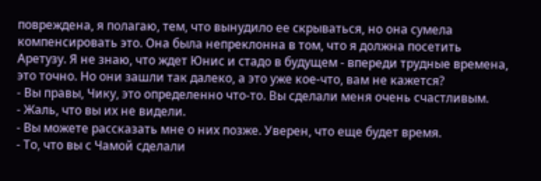повреждена, я полагаю, тем, что вынудило ее скрываться, но она сумела компенсировать это. Она была непреклонна в том, что я должна посетить Аретузу. Я не знаю, что ждет Юнис и стадо в будущем - впереди трудные времена, это точно. Но они зашли так далеко, а это уже кое-что, вам не кажется?
- Вы правы, Чику, это определенно что-то. Вы сделали меня очень счастливым.
- Жаль, что вы их не видели.
- Вы можете рассказать мне о них позже. Уверен, что еще будет время.
- То, что вы с Чамой сделали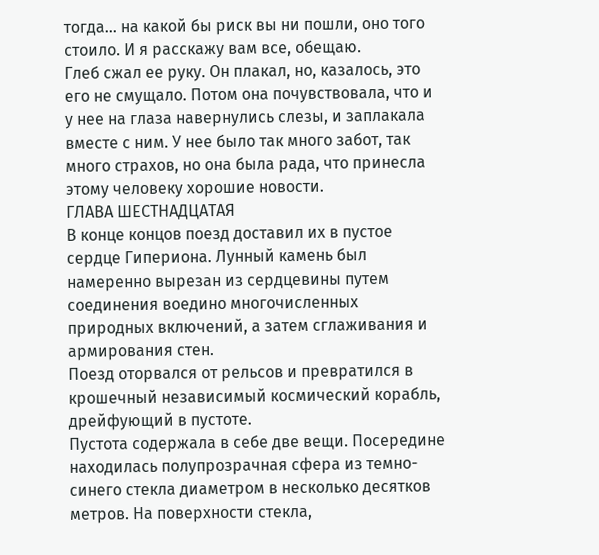тогда... на какой бы риск вы ни пошли, оно того стоило. И я расскажу вам все, обещаю.
Глеб сжал ее руку. Он плакал, но, казалось, это его не смущало. Потом она почувствовала, что и у нее на глаза навернулись слезы, и заплакала вместе с ним. У нее было так много забот, так много страхов, но она была рада, что принесла этому человеку хорошие новости.
ГЛАВА ШЕСТНАДЦАТАЯ
В конце концов поезд доставил их в пустое сердце Гипериона. Лунный камень был намеренно вырезан из сердцевины путем соединения воедино многочисленных природных включений, а затем сглаживания и армирования стен.
Поезд оторвался от рельсов и превратился в крошечный независимый космический корабль, дрейфующий в пустоте.
Пустота содержала в себе две вещи. Посередине находилась полупрозрачная сфера из темно-синего стекла диаметром в несколько десятков метров. На поверхности стекла,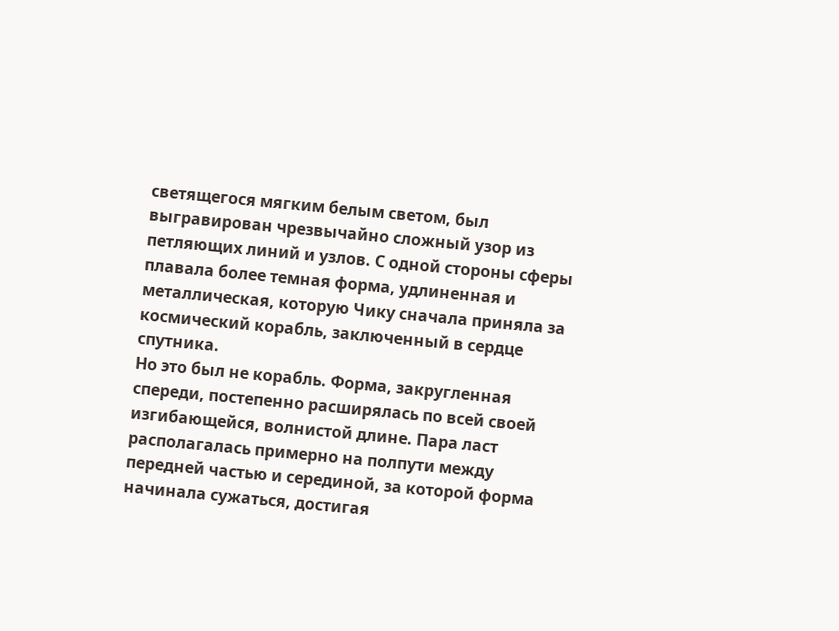светящегося мягким белым светом, был выгравирован чрезвычайно сложный узор из петляющих линий и узлов. С одной стороны сферы плавала более темная форма, удлиненная и металлическая, которую Чику сначала приняла за космический корабль, заключенный в сердце спутника.
Но это был не корабль. Форма, закругленная спереди, постепенно расширялась по всей своей изгибающейся, волнистой длине. Пара ласт располагалась примерно на полпути между передней частью и серединой, за которой форма начинала сужаться, достигая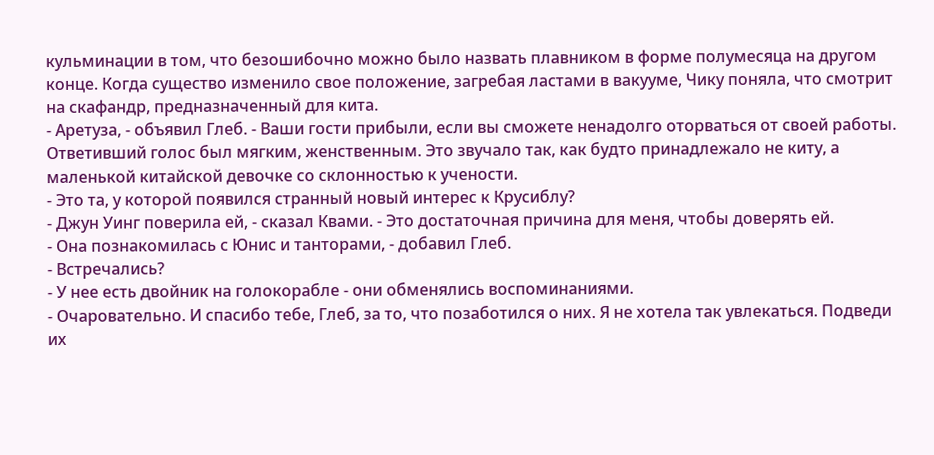кульминации в том, что безошибочно можно было назвать плавником в форме полумесяца на другом конце. Когда существо изменило свое положение, загребая ластами в вакууме, Чику поняла, что смотрит на скафандр, предназначенный для кита.
- Аретуза, - объявил Глеб. - Ваши гости прибыли, если вы сможете ненадолго оторваться от своей работы.
Ответивший голос был мягким, женственным. Это звучало так, как будто принадлежало не киту, а маленькой китайской девочке со склонностью к учености.
- Это та, у которой появился странный новый интерес к Крусиблу?
- Джун Уинг поверила ей, - сказал Квами. - Это достаточная причина для меня, чтобы доверять ей.
- Она познакомилась с Юнис и танторами, - добавил Глеб.
- Встречались?
- У нее есть двойник на голокорабле - они обменялись воспоминаниями.
- Очаровательно. И спасибо тебе, Глеб, за то, что позаботился о них. Я не хотела так увлекаться. Подведи их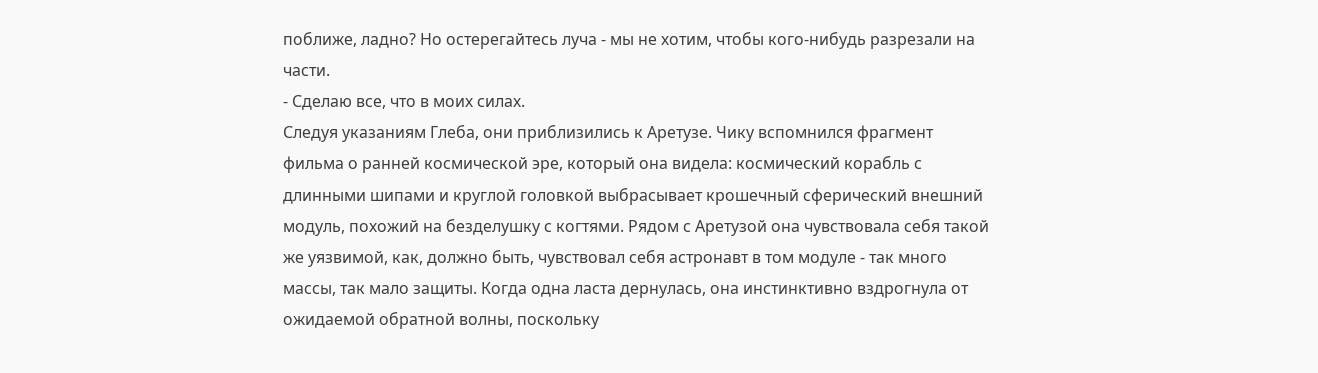поближе, ладно? Но остерегайтесь луча - мы не хотим, чтобы кого-нибудь разрезали на части.
- Сделаю все, что в моих силах.
Следуя указаниям Глеба, они приблизились к Аретузе. Чику вспомнился фрагмент фильма о ранней космической эре, который она видела: космический корабль с длинными шипами и круглой головкой выбрасывает крошечный сферический внешний модуль, похожий на безделушку с когтями. Рядом с Аретузой она чувствовала себя такой же уязвимой, как, должно быть, чувствовал себя астронавт в том модуле - так много массы, так мало защиты. Когда одна ласта дернулась, она инстинктивно вздрогнула от ожидаемой обратной волны, поскольку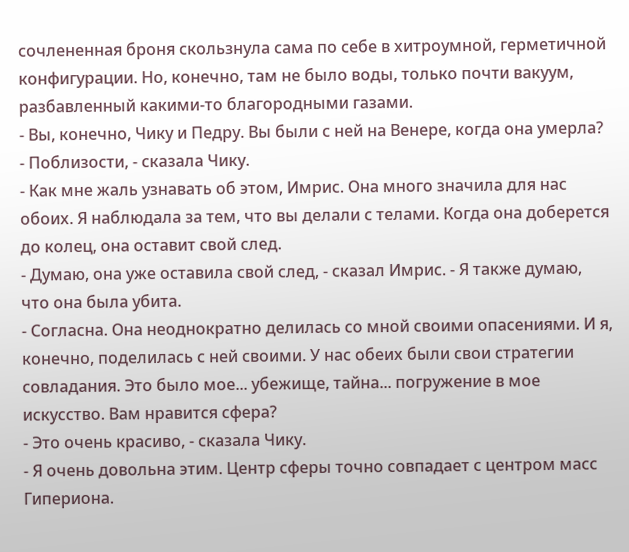сочлененная броня скользнула сама по себе в хитроумной, герметичной конфигурации. Но, конечно, там не было воды, только почти вакуум, разбавленный какими-то благородными газами.
- Вы, конечно, Чику и Педру. Вы были с ней на Венере, когда она умерла?
- Поблизости, - сказала Чику.
- Как мне жаль узнавать об этом, Имрис. Она много значила для нас обоих. Я наблюдала за тем, что вы делали с телами. Когда она доберется до колец, она оставит свой след.
- Думаю, она уже оставила свой след, - сказал Имрис. - Я также думаю, что она была убита.
- Согласна. Она неоднократно делилась со мной своими опасениями. И я, конечно, поделилась с ней своими. У нас обеих были свои стратегии совладания. Это было мое... убежище, тайна... погружение в мое искусство. Вам нравится сфера?
- Это очень красиво, - сказала Чику.
- Я очень довольна этим. Центр сферы точно совпадает с центром масс Гипериона.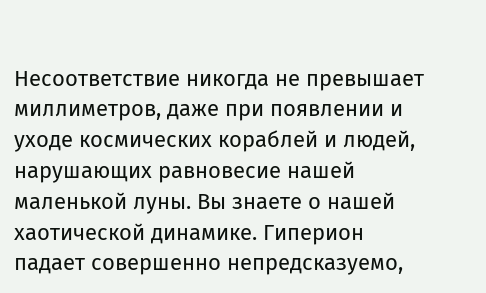Несоответствие никогда не превышает миллиметров, даже при появлении и уходе космических кораблей и людей, нарушающих равновесие нашей маленькой луны. Вы знаете о нашей хаотической динамике. Гиперион падает совершенно непредсказуемо,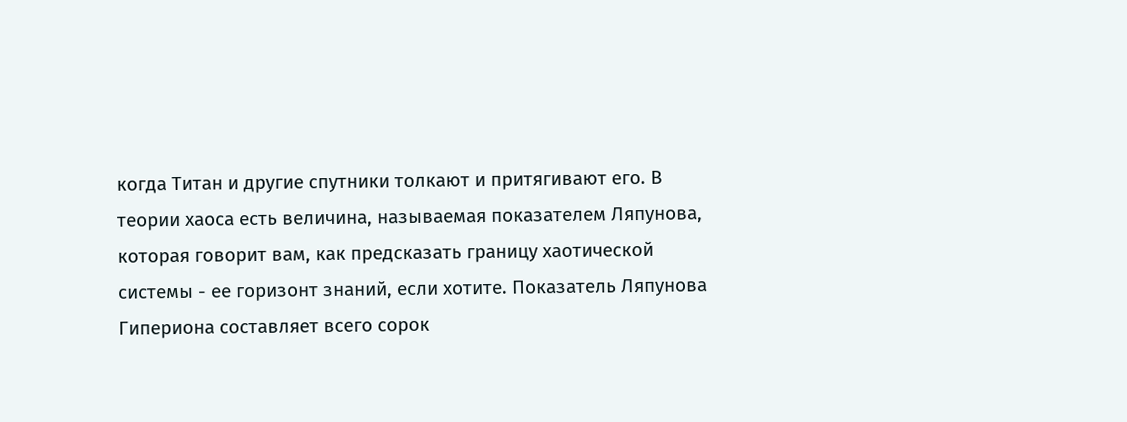когда Титан и другие спутники толкают и притягивают его. В теории хаоса есть величина, называемая показателем Ляпунова, которая говорит вам, как предсказать границу хаотической системы - ее горизонт знаний, если хотите. Показатель Ляпунова Гипериона составляет всего сорок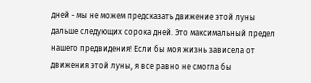дней - мы не можем предсказать движение этой луны дальше следующих сорока дней. Это максимальный предел нашего предвидения! Если бы моя жизнь зависела от движения этой луны, я все равно не смогла бы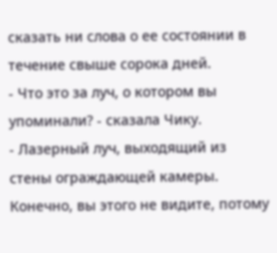сказать ни слова о ее состоянии в течение свыше сорока дней.
- Что это за луч, о котором вы упоминали? - сказала Чику.
- Лазерный луч, выходящий из стены ограждающей камеры. Конечно, вы этого не видите, потому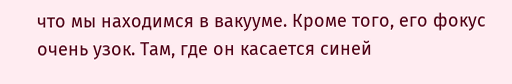что мы находимся в вакууме. Кроме того, его фокус очень узок. Там, где он касается синей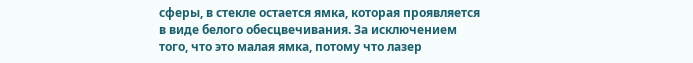сферы, в стекле остается ямка, которая проявляется в виде белого обесцвечивания. За исключением того, что это малая ямка, потому что лазер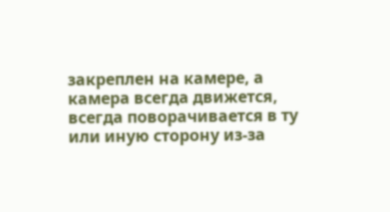закреплен на камере, а камера всегда движется, всегда поворачивается в ту или иную сторону из-за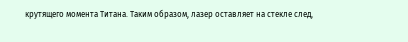крутящего момента Титана. Таким образом, лазер оставляет на стекле след,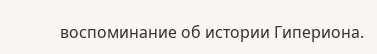воспоминание об истории Гипериона.